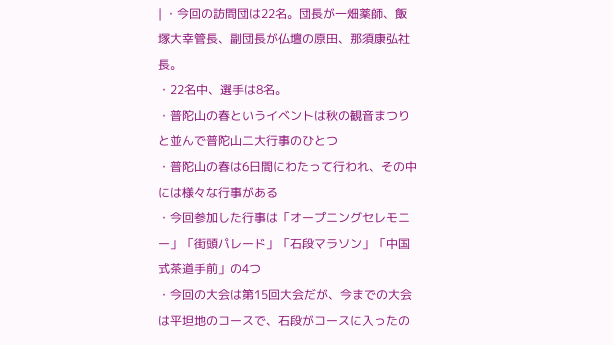| ・今回の訪問団は22名。団長が一畑薬師、飯塚大幸管長、副団長が仏壇の原田、那須康弘社長。
・22名中、選手は8名。
・普陀山の春というイベントは秋の観音まつりと並んで普陀山二大行事のひとつ
・普陀山の春は6日間にわたって行われ、その中には様々な行事がある
・今回参加した行事は「オープニングセレモニー」「街頭パレード」「石段マラソン」「中国式茶道手前」の4つ
・今回の大会は第15回大会だが、今までの大会は平坦地のコースで、石段がコースに入ったの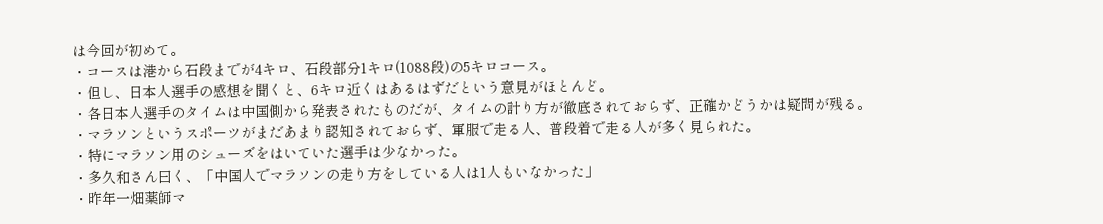は今回が初めて。
・コースは港から石段までが4キロ、石段部分1キロ(1088段)の5キロコース。
・但し、日本人選手の感想を聞くと、6キロ近くはあるはずだという意見がほとんど。
・各日本人選手のタイムは中国側から発表されたものだが、タイムの計り方が徹底されておらず、正確かどうかは疑問が残る。
・マラソンというスポーツがまだあまり認知されておらず、軍服で走る人、普段着で走る人が多く見られた。
・特にマラソン用のシューズをはいていた選手は少なかった。
・多久和さん曰く、「中国人でマラソンの走り方をしている人は1人もいなかった」
・昨年一畑薬師マ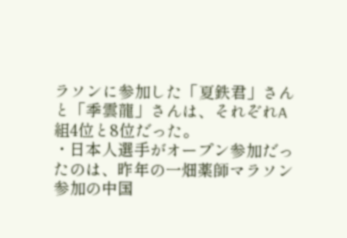ラソンに参加した「夏鉄君」さんと「季雲龍」さんは、それぞれA組4位と8位だった。
・日本人選手がオープン参加だったのは、昨年の一畑薬師マラソン参加の中国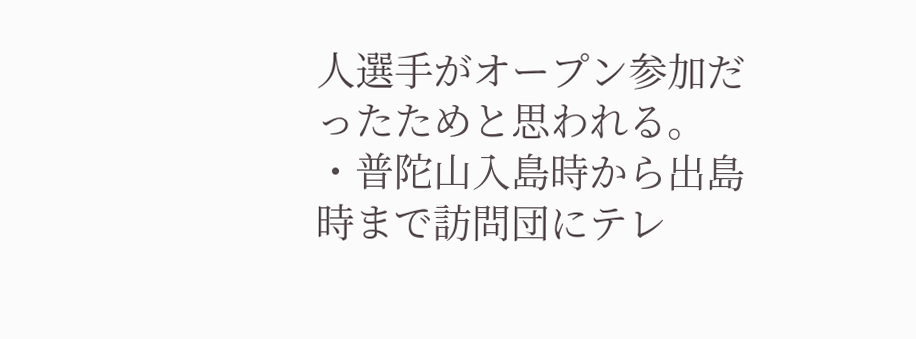人選手がオープン参加だったためと思われる。
・普陀山入島時から出島時まで訪問団にテレ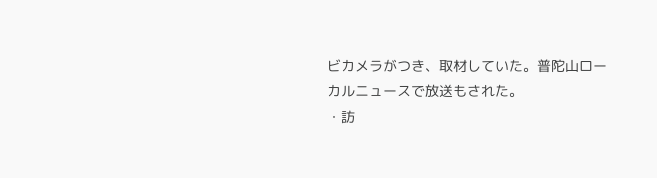ビカメラがつき、取材していた。普陀山ローカルニュースで放送もされた。
・訪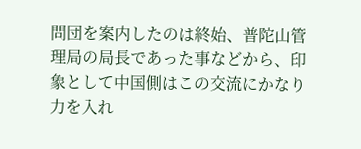問団を案内したのは終始、普陀山管理局の局長であった事などから、印象として中国側はこの交流にかなり力を入れ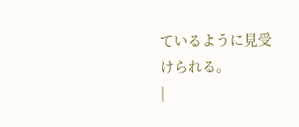ているように見受けられる。
|